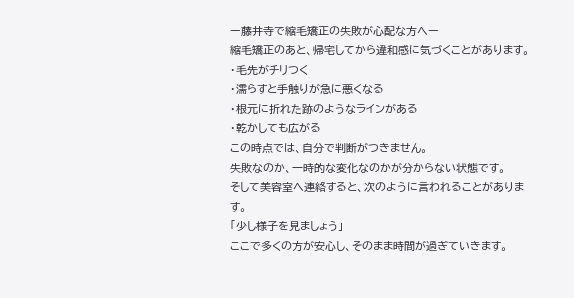ー藤井寺で縮毛矯正の失敗が心配な方へー
縮毛矯正のあと、帰宅してから違和感に気づくことがあります。
・毛先がチリつく
・濡らすと手触りが急に悪くなる
・根元に折れた跡のようなラインがある
・乾かしても広がる
この時点では、自分で判断がつきません。
失敗なのか、一時的な変化なのかが分からない状態です。
そして美容室へ連絡すると、次のように言われることがあります。
「少し様子を見ましょう」
ここで多くの方が安心し、そのまま時間が過ぎていきます。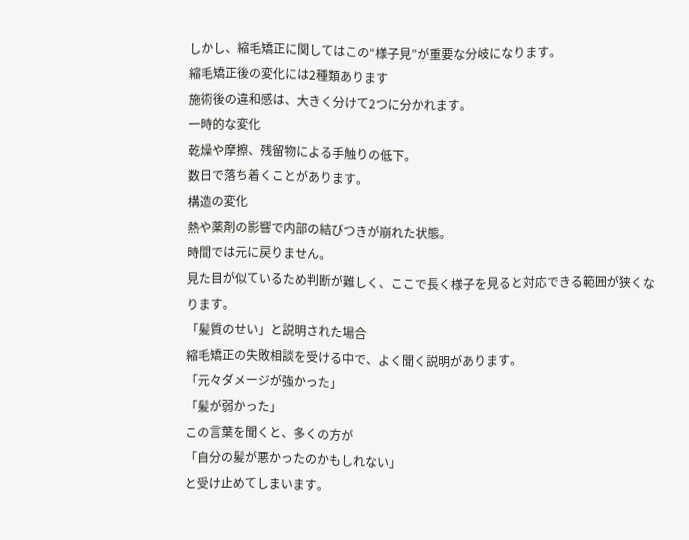しかし、縮毛矯正に関してはこの“様子見”が重要な分岐になります。
縮毛矯正後の変化には2種類あります
施術後の違和感は、大きく分けて2つに分かれます。
一時的な変化
乾燥や摩擦、残留物による手触りの低下。
数日で落ち着くことがあります。
構造の変化
熱や薬剤の影響で内部の結びつきが崩れた状態。
時間では元に戻りません。
見た目が似ているため判断が難しく、ここで長く様子を見ると対応できる範囲が狭くなります。
「髪質のせい」と説明された場合
縮毛矯正の失敗相談を受ける中で、よく聞く説明があります。
「元々ダメージが強かった」
「髪が弱かった」
この言葉を聞くと、多くの方が
「自分の髪が悪かったのかもしれない」
と受け止めてしまいます。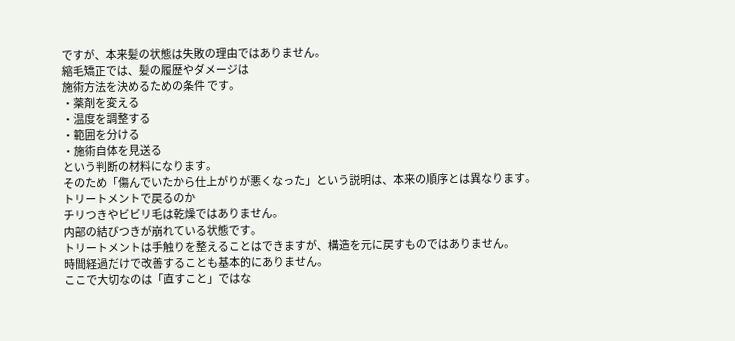ですが、本来髪の状態は失敗の理由ではありません。
縮毛矯正では、髪の履歴やダメージは
施術方法を決めるための条件 です。
・薬剤を変える
・温度を調整する
・範囲を分ける
・施術自体を見送る
という判断の材料になります。
そのため「傷んでいたから仕上がりが悪くなった」という説明は、本来の順序とは異なります。
トリートメントで戻るのか
チリつきやビビリ毛は乾燥ではありません。
内部の結びつきが崩れている状態です。
トリートメントは手触りを整えることはできますが、構造を元に戻すものではありません。
時間経過だけで改善することも基本的にありません。
ここで大切なのは「直すこと」ではな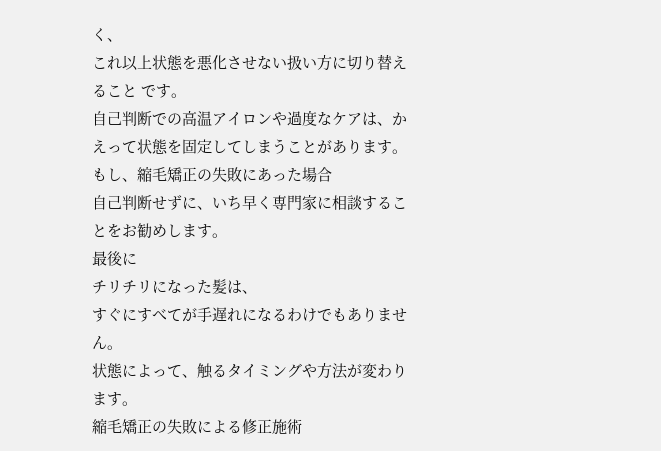く、
これ以上状態を悪化させない扱い方に切り替えること です。
自己判断での高温アイロンや過度なケアは、かえって状態を固定してしまうことがあります。
もし、縮毛矯正の失敗にあった場合
自己判断せずに、いち早く専門家に相談することをお勧めします。
最後に
チリチリになった髪は、
すぐにすべてが手遅れになるわけでもありません。
状態によって、触るタイミングや方法が変わります。
縮毛矯正の失敗による修正施術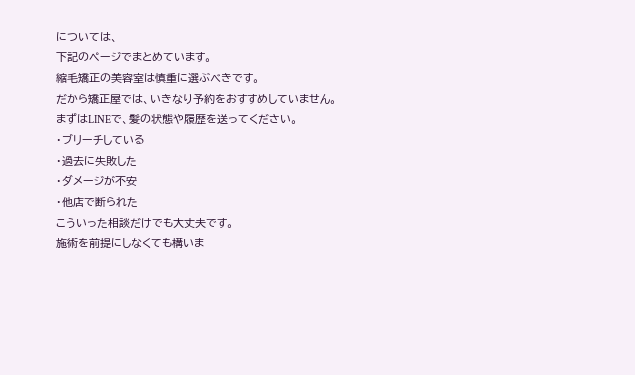については、
下記のページでまとめています。
縮毛矯正の美容室は慎重に選ぶべきです。
だから矯正屋では、いきなり予約をおすすめしていません。
まずはLINEで、髪の状態や履歴を送ってください。
・ブリーチしている
・過去に失敗した
・ダメージが不安
・他店で断られた
こういった相談だけでも大丈夫です。
施術を前提にしなくても構いま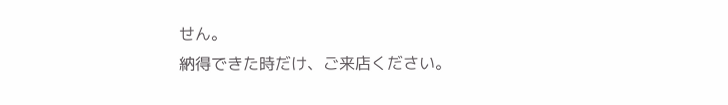せん。
納得できた時だけ、ご来店ください。